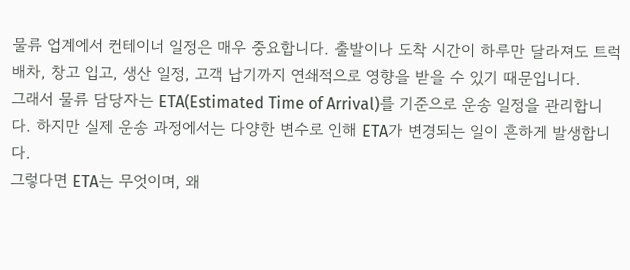물류 업계에서 컨테이너 일정은 매우 중요합니다. 출발이나 도착 시간이 하루만 달라져도 트럭 배차, 창고 입고, 생산 일정, 고객 납기까지 연쇄적으로 영향을 받을 수 있기 때문입니다.
그래서 물류 담당자는 ETA(Estimated Time of Arrival)를 기준으로 운송 일정을 관리합니다. 하지만 실제 운송 과정에서는 다양한 변수로 인해 ETA가 변경되는 일이 흔하게 발생합니다.
그렇다면 ETA는 무엇이며, 왜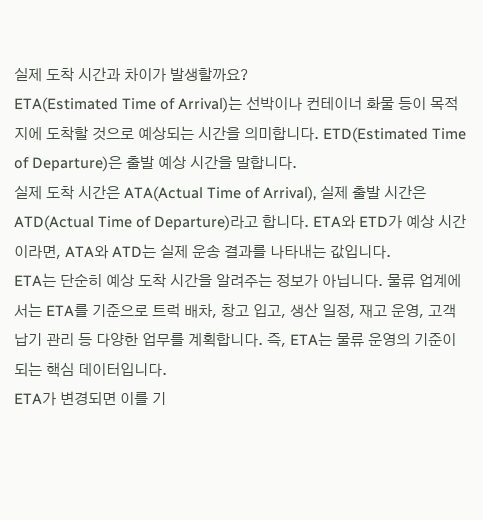실제 도착 시간과 차이가 발생할까요?
ETA(Estimated Time of Arrival)는 선박이나 컨테이너 화물 등이 목적지에 도착할 것으로 예상되는 시간을 의미합니다. ETD(Estimated Time of Departure)은 출발 예상 시간을 말합니다.
실제 도착 시간은 ATA(Actual Time of Arrival), 실제 출발 시간은 ATD(Actual Time of Departure)라고 합니다. ETA와 ETD가 예상 시간이라면, ATA와 ATD는 실제 운송 결과를 나타내는 값입니다.
ETA는 단순히 예상 도착 시간을 알려주는 정보가 아닙니다. 물류 업계에서는 ETA를 기준으로 트럭 배차, 창고 입고, 생산 일정, 재고 운영, 고객 납기 관리 등 다양한 업무를 계획합니다. 즉, ETA는 물류 운영의 기준이 되는 핵심 데이터입니다.
ETA가 변경되면 이를 기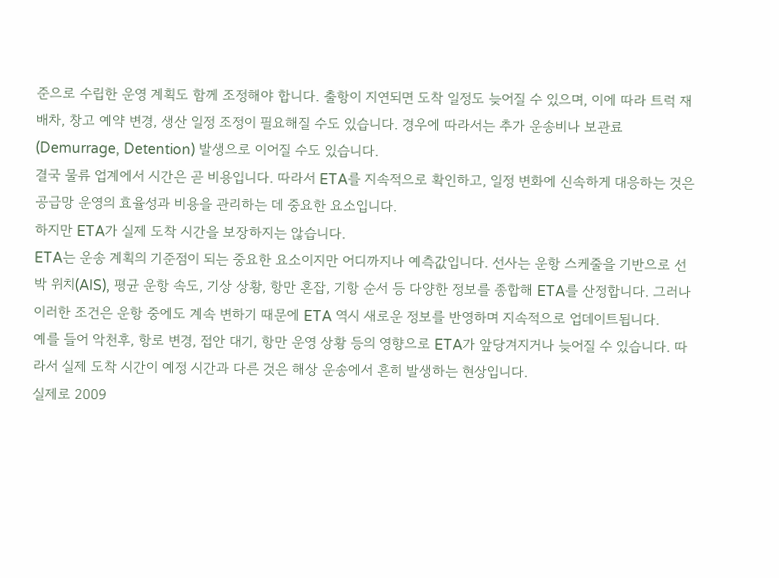준으로 수립한 운영 계획도 함께 조정해야 합니다. 출항이 지연되면 도착 일정도 늦어질 수 있으며, 이에 따라 트럭 재배차, 창고 예약 변경, 생산 일정 조정이 필요해질 수도 있습니다. 경우에 따라서는 추가 운송비나 보관료(Demurrage, Detention) 발생으로 이어질 수도 있습니다.
결국 물류 업계에서 시간은 곧 비용입니다. 따라서 ETA를 지속적으로 확인하고, 일정 변화에 신속하게 대응하는 것은 공급망 운영의 효율성과 비용을 관리하는 데 중요한 요소입니다.
하지만 ETA가 실제 도착 시간을 보장하지는 않습니다.
ETA는 운송 계획의 기준점이 되는 중요한 요소이지만 어디까지나 예측값입니다. 선사는 운항 스케줄을 기반으로 선박 위치(AIS), 평균 운항 속도, 기상 상황, 항만 혼잡, 기항 순서 등 다양한 정보를 종합해 ETA를 산정합니다. 그러나 이러한 조건은 운항 중에도 계속 변하기 때문에 ETA 역시 새로운 정보를 반영하며 지속적으로 업데이트됩니다.
예를 들어 악천후, 항로 변경, 접안 대기, 항만 운영 상황 등의 영향으로 ETA가 앞당겨지거나 늦어질 수 있습니다. 따라서 실제 도착 시간이 예정 시간과 다른 것은 해상 운송에서 흔히 발생하는 현상입니다.
실제로 2009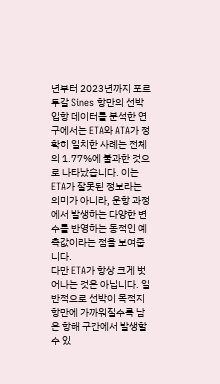년부터 2023년까지 포르투갈 Sines 항만의 선박 입항 데이터를 분석한 연구에서는 ETA와 ATA가 정확히 일치한 사례는 전체의 1.77%에 불과한 것으로 나타났습니다. 이는 ETA가 잘못된 정보라는 의미가 아니라, 운항 과정에서 발생하는 다양한 변수를 반영하는 동적인 예측값이라는 점을 보여줍니다.
다만 ETA가 항상 크게 벗어나는 것은 아닙니다. 일반적으로 선박이 목적지 항만에 가까워질수록 남은 항해 구간에서 발생할 수 있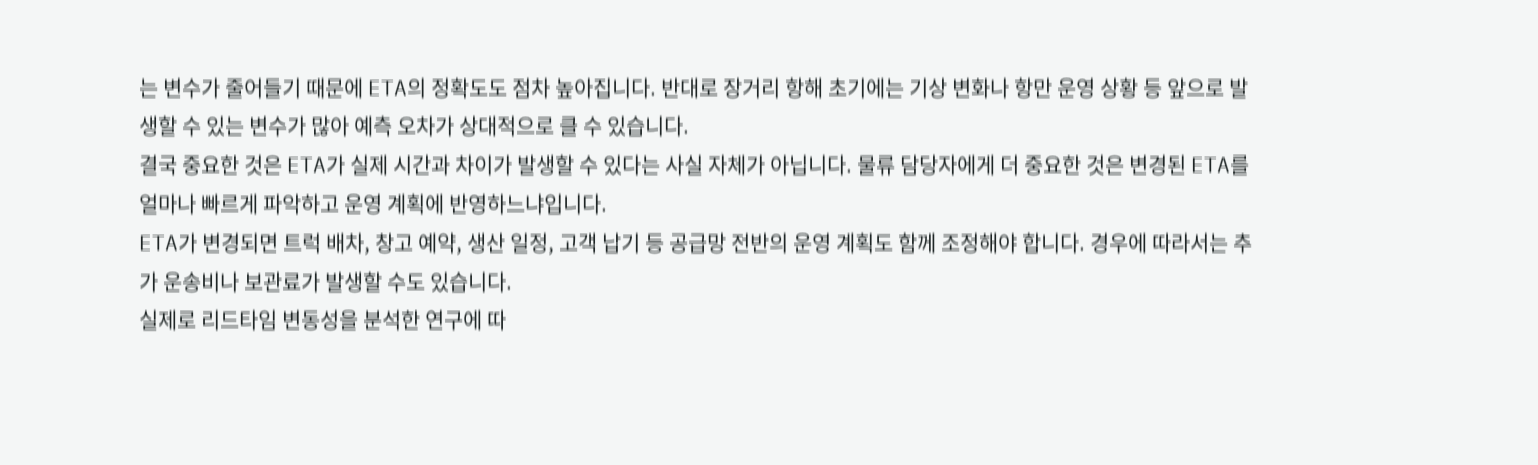는 변수가 줄어들기 때문에 ETA의 정확도도 점차 높아집니다. 반대로 장거리 항해 초기에는 기상 변화나 항만 운영 상황 등 앞으로 발생할 수 있는 변수가 많아 예측 오차가 상대적으로 클 수 있습니다.
결국 중요한 것은 ETA가 실제 시간과 차이가 발생할 수 있다는 사실 자체가 아닙니다. 물류 담당자에게 더 중요한 것은 변경된 ETA를 얼마나 빠르게 파악하고 운영 계획에 반영하느냐입니다.
ETA가 변경되면 트럭 배차, 창고 예약, 생산 일정, 고객 납기 등 공급망 전반의 운영 계획도 함께 조정해야 합니다. 경우에 따라서는 추가 운송비나 보관료가 발생할 수도 있습니다.
실제로 리드타임 변동성을 분석한 연구에 따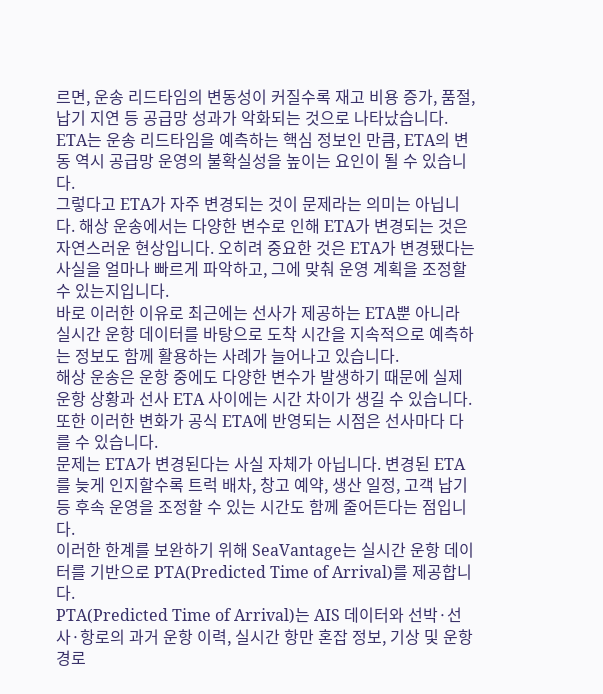르면, 운송 리드타임의 변동성이 커질수록 재고 비용 증가, 품절, 납기 지연 등 공급망 성과가 악화되는 것으로 나타났습니다. ETA는 운송 리드타임을 예측하는 핵심 정보인 만큼, ETA의 변동 역시 공급망 운영의 불확실성을 높이는 요인이 될 수 있습니다.
그렇다고 ETA가 자주 변경되는 것이 문제라는 의미는 아닙니다. 해상 운송에서는 다양한 변수로 인해 ETA가 변경되는 것은 자연스러운 현상입니다. 오히려 중요한 것은 ETA가 변경됐다는 사실을 얼마나 빠르게 파악하고, 그에 맞춰 운영 계획을 조정할 수 있는지입니다.
바로 이러한 이유로 최근에는 선사가 제공하는 ETA뿐 아니라 실시간 운항 데이터를 바탕으로 도착 시간을 지속적으로 예측하는 정보도 함께 활용하는 사례가 늘어나고 있습니다.
해상 운송은 운항 중에도 다양한 변수가 발생하기 때문에 실제 운항 상황과 선사 ETA 사이에는 시간 차이가 생길 수 있습니다. 또한 이러한 변화가 공식 ETA에 반영되는 시점은 선사마다 다를 수 있습니다.
문제는 ETA가 변경된다는 사실 자체가 아닙니다. 변경된 ETA를 늦게 인지할수록 트럭 배차, 창고 예약, 생산 일정, 고객 납기 등 후속 운영을 조정할 수 있는 시간도 함께 줄어든다는 점입니다.
이러한 한계를 보완하기 위해 SeaVantage는 실시간 운항 데이터를 기반으로 PTA(Predicted Time of Arrival)를 제공합니다.
PTA(Predicted Time of Arrival)는 AIS 데이터와 선박·선사·항로의 과거 운항 이력, 실시간 항만 혼잡 정보, 기상 및 운항 경로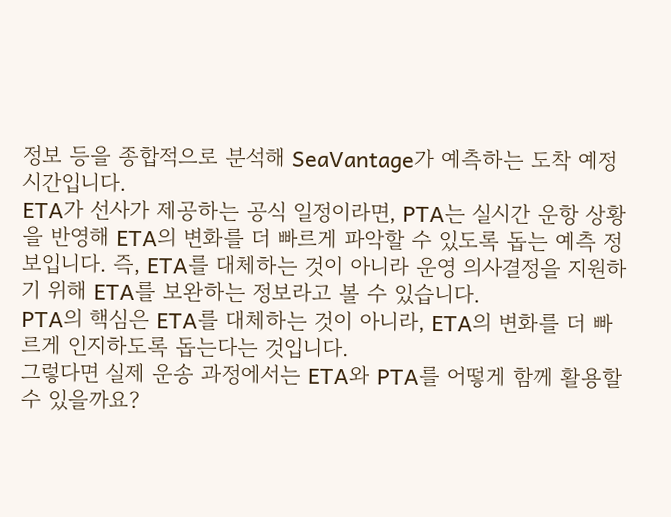정보 등을 종합적으로 분석해 SeaVantage가 예측하는 도착 예정 시간입니다.
ETA가 선사가 제공하는 공식 일정이라면, PTA는 실시간 운항 상황을 반영해 ETA의 변화를 더 빠르게 파악할 수 있도록 돕는 예측 정보입니다. 즉, ETA를 대체하는 것이 아니라 운영 의사결정을 지원하기 위해 ETA를 보완하는 정보라고 볼 수 있습니다.
PTA의 핵심은 ETA를 대체하는 것이 아니라, ETA의 변화를 더 빠르게 인지하도록 돕는다는 것입니다.
그렇다면 실제 운송 과정에서는 ETA와 PTA를 어떻게 함께 활용할 수 있을까요?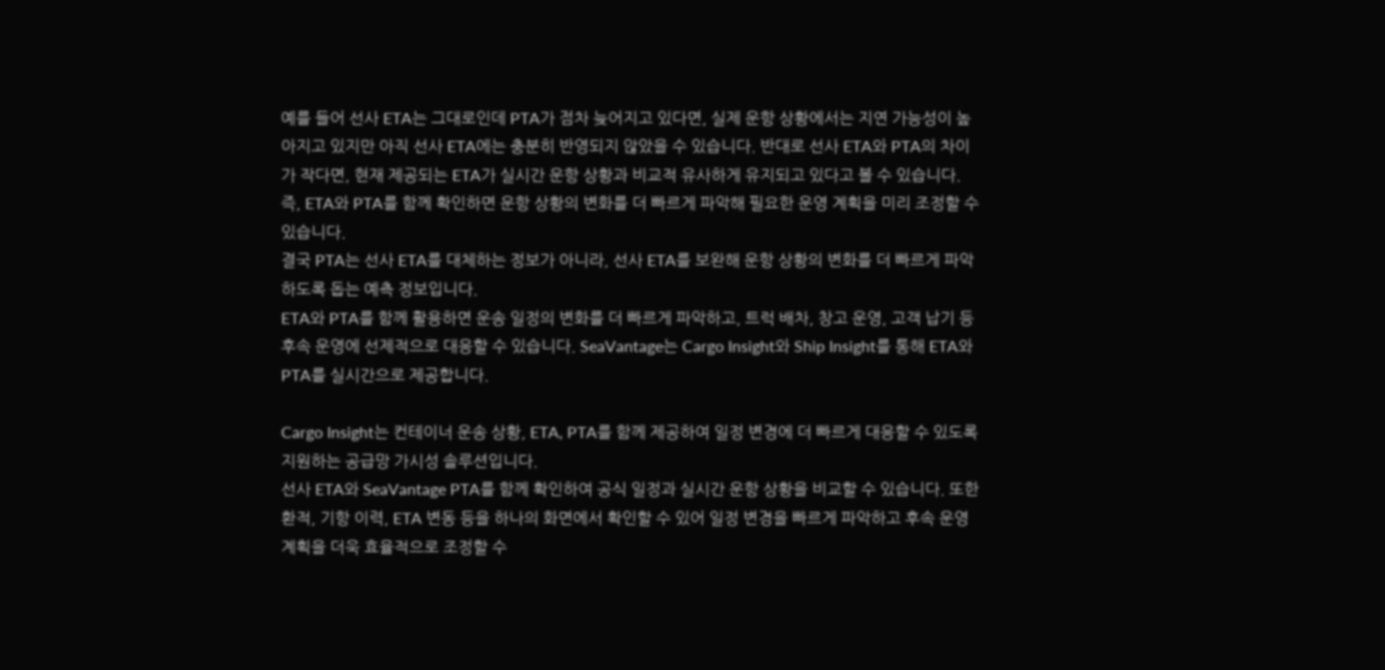예를 들어 선사 ETA는 그대로인데 PTA가 점차 늦어지고 있다면, 실제 운항 상황에서는 지연 가능성이 높아지고 있지만 아직 선사 ETA에는 충분히 반영되지 않았을 수 있습니다. 반대로 선사 ETA와 PTA의 차이가 작다면, 현재 제공되는 ETA가 실시간 운항 상황과 비교적 유사하게 유지되고 있다고 볼 수 있습니다.
즉, ETA와 PTA를 함께 확인하면 운항 상황의 변화를 더 빠르게 파악해 필요한 운영 계획을 미리 조정할 수 있습니다.
결국 PTA는 선사 ETA를 대체하는 정보가 아니라, 선사 ETA를 보완해 운항 상황의 변화를 더 빠르게 파악하도록 돕는 예측 정보입니다.
ETA와 PTA를 함께 활용하면 운송 일정의 변화를 더 빠르게 파악하고, 트럭 배차, 창고 운영, 고객 납기 등 후속 운영에 선제적으로 대응할 수 있습니다. SeaVantage는 Cargo Insight와 Ship Insight를 통해 ETA와 PTA를 실시간으로 제공합니다.

Cargo Insight는 컨테이너 운송 상황, ETA, PTA를 함께 제공하여 일정 변경에 더 빠르게 대응할 수 있도록 지원하는 공급망 가시성 솔루션입니다.
선사 ETA와 SeaVantage PTA를 함께 확인하여 공식 일정과 실시간 운항 상황을 비교할 수 있습니다. 또한 환적, 기항 이력, ETA 변동 등을 하나의 화면에서 확인할 수 있어 일정 변경을 빠르게 파악하고 후속 운영 계획을 더욱 효율적으로 조정할 수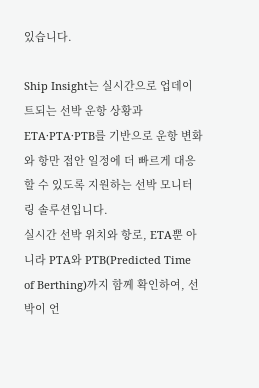있습니다.

Ship Insight는 실시간으로 업데이트되는 선박 운항 상황과 ETA·PTA·PTB를 기반으로 운항 변화와 항만 접안 일정에 더 빠르게 대응할 수 있도록 지원하는 선박 모니터링 솔루션입니다.
실시간 선박 위치와 항로, ETA뿐 아니라 PTA와 PTB(Predicted Time of Berthing)까지 함께 확인하여, 선박이 언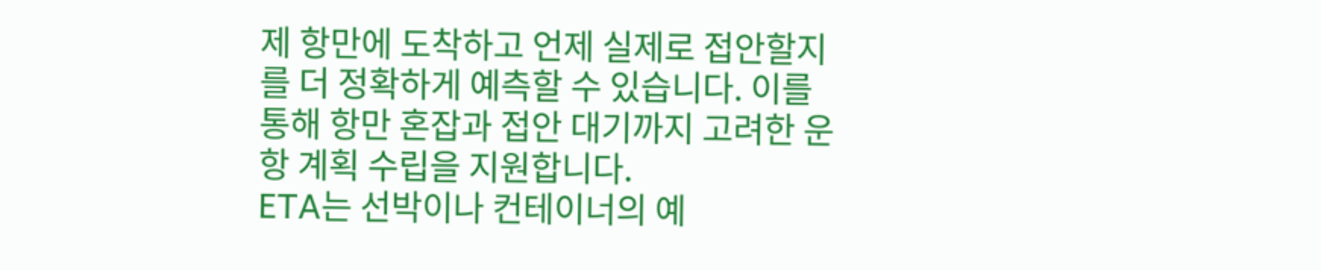제 항만에 도착하고 언제 실제로 접안할지를 더 정확하게 예측할 수 있습니다. 이를 통해 항만 혼잡과 접안 대기까지 고려한 운항 계획 수립을 지원합니다.
ETA는 선박이나 컨테이너의 예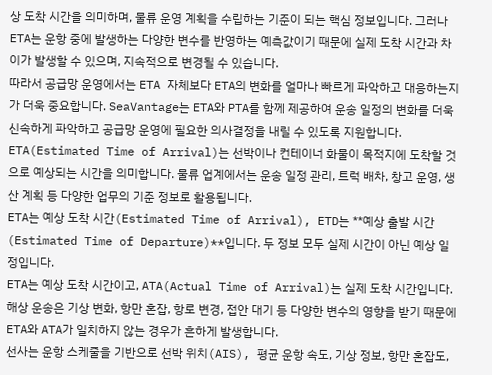상 도착 시간을 의미하며, 물류 운영 계획을 수립하는 기준이 되는 핵심 정보입니다. 그러나 ETA는 운항 중에 발생하는 다양한 변수를 반영하는 예측값이기 때문에 실제 도착 시간과 차이가 발생할 수 있으며, 지속적으로 변경될 수 있습니다.
따라서 공급망 운영에서는 ETA 자체보다 ETA의 변화를 얼마나 빠르게 파악하고 대응하는지가 더욱 중요합니다. SeaVantage는 ETA와 PTA를 함께 제공하여 운송 일정의 변화를 더욱 신속하게 파악하고 공급망 운영에 필요한 의사결정을 내릴 수 있도록 지원합니다.
ETA(Estimated Time of Arrival)는 선박이나 컨테이너 화물이 목적지에 도착할 것으로 예상되는 시간을 의미합니다. 물류 업계에서는 운송 일정 관리, 트럭 배차, 창고 운영, 생산 계획 등 다양한 업무의 기준 정보로 활용됩니다.
ETA는 예상 도착 시간(Estimated Time of Arrival), ETD는 **예상 출발 시간(Estimated Time of Departure)**입니다. 두 정보 모두 실제 시간이 아닌 예상 일정입니다.
ETA는 예상 도착 시간이고, ATA(Actual Time of Arrival)는 실제 도착 시간입니다. 해상 운송은 기상 변화, 항만 혼잡, 항로 변경, 접안 대기 등 다양한 변수의 영향을 받기 때문에 ETA와 ATA가 일치하지 않는 경우가 흔하게 발생합니다.
선사는 운항 스케줄을 기반으로 선박 위치(AIS), 평균 운항 속도, 기상 정보, 항만 혼잡도,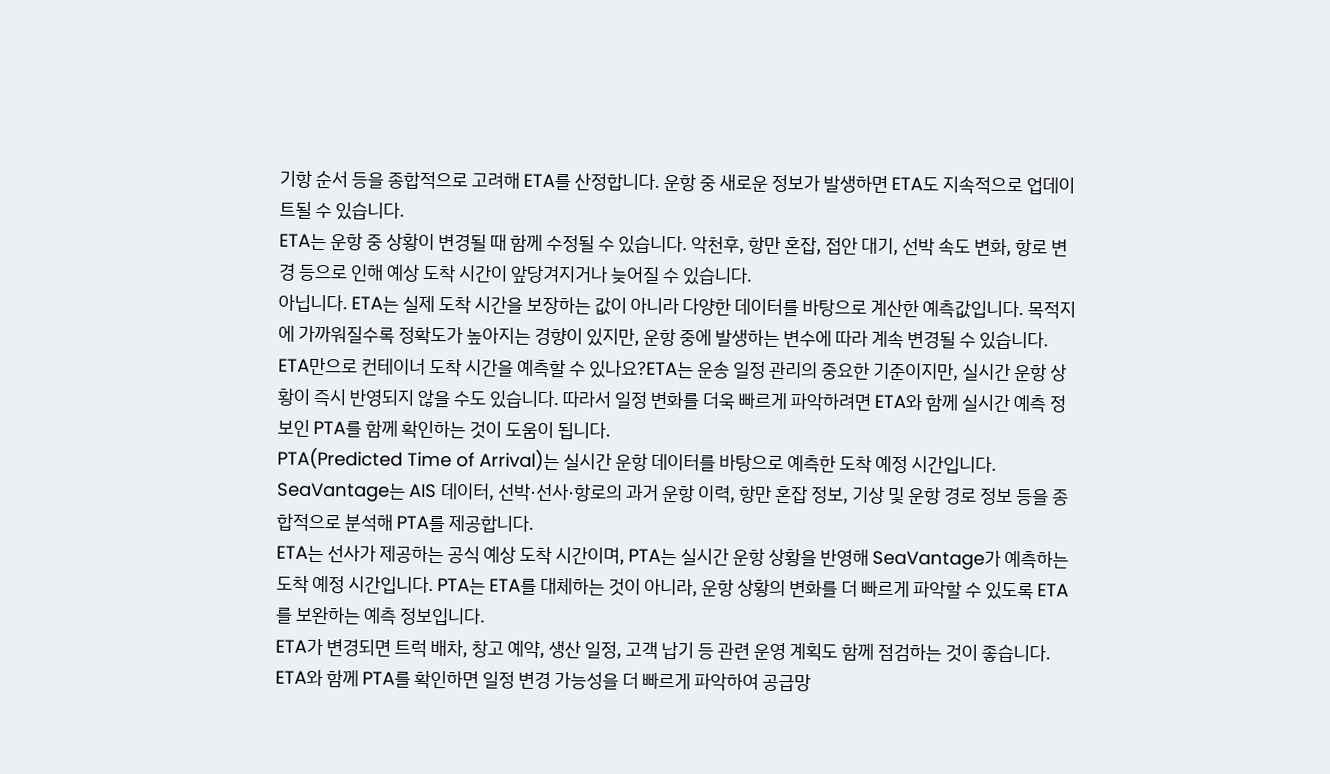기항 순서 등을 종합적으로 고려해 ETA를 산정합니다. 운항 중 새로운 정보가 발생하면 ETA도 지속적으로 업데이트될 수 있습니다.
ETA는 운항 중 상황이 변경될 때 함께 수정될 수 있습니다. 악천후, 항만 혼잡, 접안 대기, 선박 속도 변화, 항로 변경 등으로 인해 예상 도착 시간이 앞당겨지거나 늦어질 수 있습니다.
아닙니다. ETA는 실제 도착 시간을 보장하는 값이 아니라 다양한 데이터를 바탕으로 계산한 예측값입니다. 목적지에 가까워질수록 정확도가 높아지는 경향이 있지만, 운항 중에 발생하는 변수에 따라 계속 변경될 수 있습니다.
ETA만으로 컨테이너 도착 시간을 예측할 수 있나요?ETA는 운송 일정 관리의 중요한 기준이지만, 실시간 운항 상황이 즉시 반영되지 않을 수도 있습니다. 따라서 일정 변화를 더욱 빠르게 파악하려면 ETA와 함께 실시간 예측 정보인 PTA를 함께 확인하는 것이 도움이 됩니다.
PTA(Predicted Time of Arrival)는 실시간 운항 데이터를 바탕으로 예측한 도착 예정 시간입니다. SeaVantage는 AIS 데이터, 선박·선사·항로의 과거 운항 이력, 항만 혼잡 정보, 기상 및 운항 경로 정보 등을 종합적으로 분석해 PTA를 제공합니다.
ETA는 선사가 제공하는 공식 예상 도착 시간이며, PTA는 실시간 운항 상황을 반영해 SeaVantage가 예측하는 도착 예정 시간입니다. PTA는 ETA를 대체하는 것이 아니라, 운항 상황의 변화를 더 빠르게 파악할 수 있도록 ETA를 보완하는 예측 정보입니다.
ETA가 변경되면 트럭 배차, 창고 예약, 생산 일정, 고객 납기 등 관련 운영 계획도 함께 점검하는 것이 좋습니다. ETA와 함께 PTA를 확인하면 일정 변경 가능성을 더 빠르게 파악하여 공급망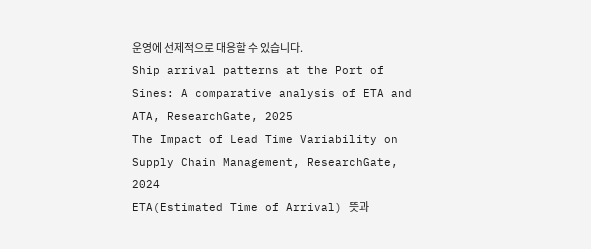운영에 선제적으로 대응할 수 있습니다.
Ship arrival patterns at the Port of Sines: A comparative analysis of ETA and ATA, ResearchGate, 2025
The Impact of Lead Time Variability on Supply Chain Management, ResearchGate, 2024
ETA(Estimated Time of Arrival) 뜻과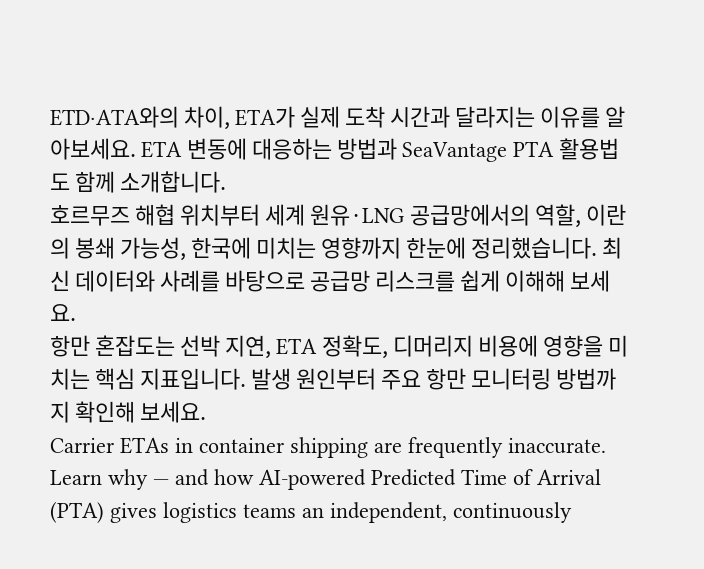ETD·ATA와의 차이, ETA가 실제 도착 시간과 달라지는 이유를 알아보세요. ETA 변동에 대응하는 방법과 SeaVantage PTA 활용법도 함께 소개합니다.
호르무즈 해협 위치부터 세계 원유·LNG 공급망에서의 역할, 이란의 봉쇄 가능성, 한국에 미치는 영향까지 한눈에 정리했습니다. 최신 데이터와 사례를 바탕으로 공급망 리스크를 쉽게 이해해 보세요.
항만 혼잡도는 선박 지연, ETA 정확도, 디머리지 비용에 영향을 미치는 핵심 지표입니다. 발생 원인부터 주요 항만 모니터링 방법까지 확인해 보세요.
Carrier ETAs in container shipping are frequently inaccurate. Learn why — and how AI-powered Predicted Time of Arrival (PTA) gives logistics teams an independent, continuously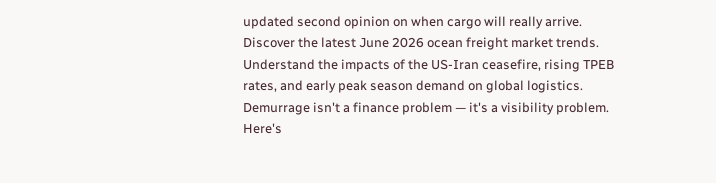updated second opinion on when cargo will really arrive.
Discover the latest June 2026 ocean freight market trends. Understand the impacts of the US-Iran ceasefire, rising TPEB rates, and early peak season demand on global logistics.
Demurrage isn't a finance problem — it's a visibility problem. Here's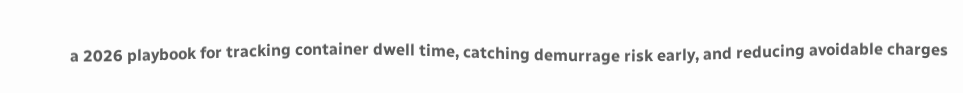a 2026 playbook for tracking container dwell time, catching demurrage risk early, and reducing avoidable charges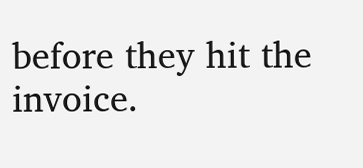before they hit the invoice.